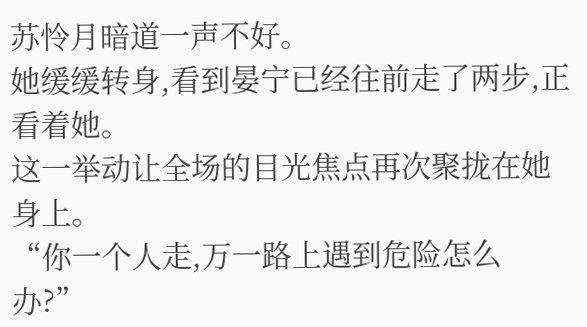苏怜月暗道一声不好。
她缓缓转身,看到晏宁已经往前走了两步,正看着她。
这一举动让全场的目光焦点再次聚拢在她身上。
“你一个人走,万一路上遇到危险怎么办?”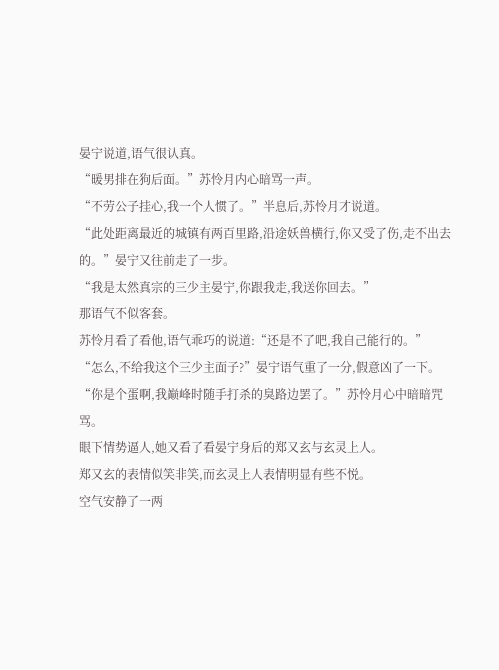晏宁说道,语气很认真。
“暖男排在狗后面。”苏怜月内心暗骂一声。
“不劳公子挂心,我一个人惯了。”半息后,苏怜月才说道。
“此处距离最近的城镇有两百里路,沿途妖兽横行,你又受了伤,走不出去的。”晏宁又往前走了一步。
“我是太然真宗的三少主晏宁,你跟我走,我送你回去。”
那语气不似客套。
苏怜月看了看他,语气乖巧的说道:“还是不了吧,我自己能行的。”
“怎么,不给我这个三少主面子?”晏宁语气重了一分,假意凶了一下。
“你是个蛋啊,我巅峰时随手打杀的臭路边罢了。”苏怜月心中暗暗咒骂。
眼下情势逼人,她又看了看晏宁身后的郑又玄与玄灵上人。
郑又玄的表情似笑非笑,而玄灵上人表情明显有些不悦。
空气安静了一两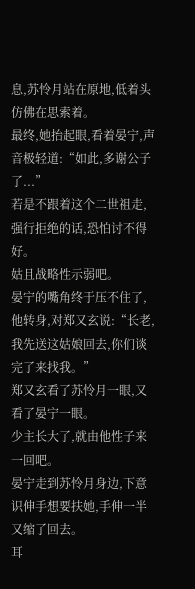息,苏怜月站在原地,低着头仿佛在思索着。
最终,她抬起眼,看着晏宁,声音极轻道:“如此,多谢公子了...”
若是不跟着这个二世祖走,强行拒绝的话,恐怕讨不得好。
姑且战略性示弱吧。
晏宁的嘴角终于压不住了,他转身,对郑又玄说:“长老,我先送这姑娘回去,你们谈完了来找我。”
郑又玄看了苏怜月一眼,又看了晏宁一眼。
少主长大了,就由他性子来一回吧。
晏宁走到苏怜月身边,下意识伸手想要扶她,手伸一半又缩了回去。
耳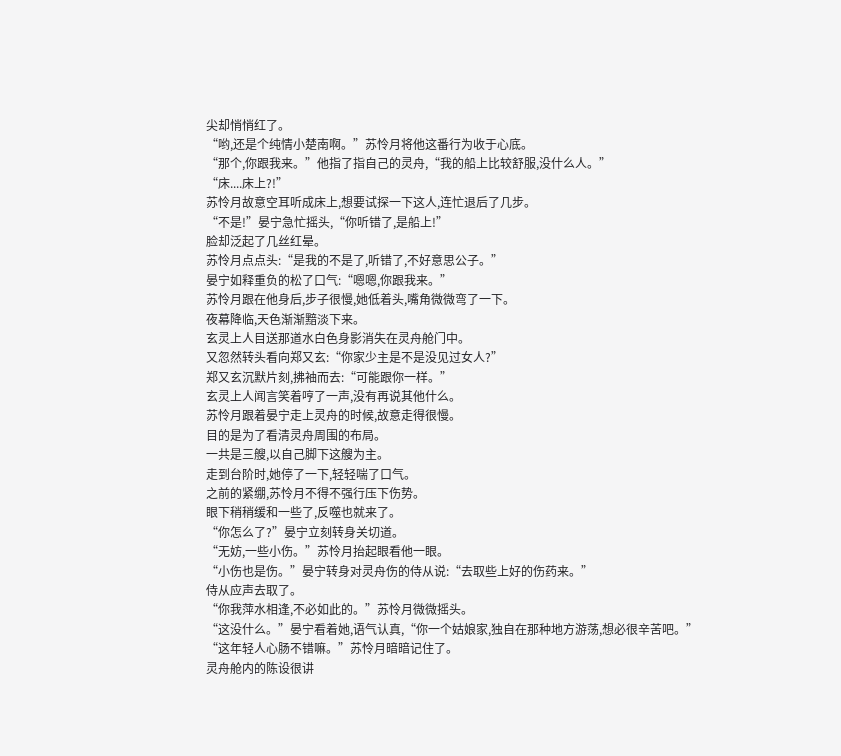尖却悄悄红了。
“哟,还是个纯情小楚南啊。”苏怜月将他这番行为收于心底。
“那个,你跟我来。”他指了指自己的灵舟,“我的船上比较舒服,没什么人。”
“床....床上?!”
苏怜月故意空耳听成床上,想要试探一下这人,连忙退后了几步。
“不是!”晏宁急忙摇头,“你听错了,是船上!”
脸却泛起了几丝红晕。
苏怜月点点头:“是我的不是了,听错了,不好意思公子。”
晏宁如释重负的松了口气:“嗯嗯,你跟我来。”
苏怜月跟在他身后,步子很慢,她低着头,嘴角微微弯了一下。
夜幕降临,天色渐渐黯淡下来。
玄灵上人目送那道水白色身影消失在灵舟舱门中。
又忽然转头看向郑又玄:“你家少主是不是没见过女人?”
郑又玄沉默片刻,拂袖而去:“可能跟你一样。”
玄灵上人闻言笑着哼了一声,没有再说其他什么。
苏怜月跟着晏宁走上灵舟的时候,故意走得很慢。
目的是为了看清灵舟周围的布局。
一共是三艘,以自己脚下这艘为主。
走到台阶时,她停了一下,轻轻喘了口气。
之前的紧绷,苏怜月不得不强行压下伤势。
眼下稍稍缓和一些了,反噬也就来了。
“你怎么了?”晏宁立刻转身关切道。
“无妨,一些小伤。”苏怜月抬起眼看他一眼。
“小伤也是伤。”晏宁转身对灵舟伤的侍从说:“去取些上好的伤药来。”
侍从应声去取了。
“你我萍水相逢,不必如此的。”苏怜月微微摇头。
“这没什么。”晏宁看着她,语气认真,“你一个姑娘家,独自在那种地方游荡,想必很辛苦吧。”
“这年轻人心肠不错嘛。”苏怜月暗暗记住了。
灵舟舱内的陈设很讲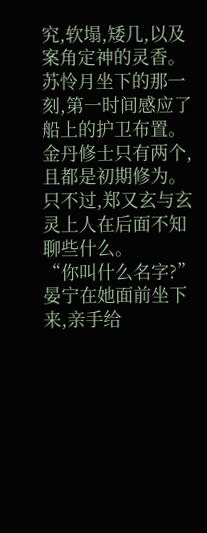究,软塌,矮几,以及案角定神的灵香。
苏怜月坐下的那一刻,第一时间感应了船上的护卫布置。
金丹修士只有两个,且都是初期修为。
只不过,郑又玄与玄灵上人在后面不知聊些什么。
“你叫什么名字?”晏宁在她面前坐下来,亲手给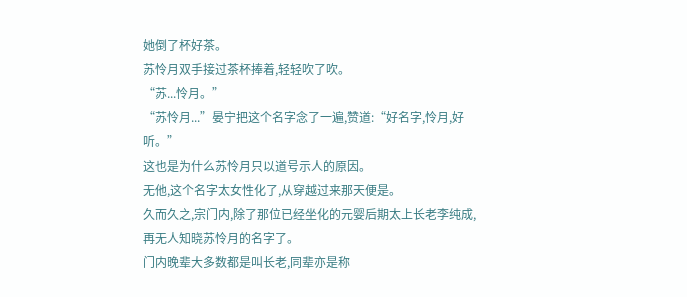她倒了杯好茶。
苏怜月双手接过茶杯捧着,轻轻吹了吹。
“苏...怜月。”
“苏怜月...”晏宁把这个名字念了一遍,赞道:“好名字,怜月,好听。”
这也是为什么苏怜月只以道号示人的原因。
无他,这个名字太女性化了,从穿越过来那天便是。
久而久之,宗门内,除了那位已经坐化的元婴后期太上长老李纯成,再无人知晓苏怜月的名字了。
门内晚辈大多数都是叫长老,同辈亦是称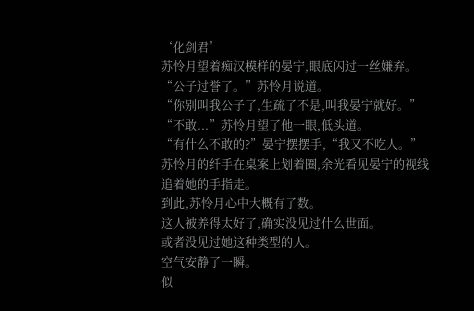‘化剑君’
苏怜月望着痴汉模样的晏宁,眼底闪过一丝嫌弃。
“公子过誉了。”苏怜月说道。
“你别叫我公子了,生疏了不是,叫我晏宁就好。”
“不敢...”苏怜月望了他一眼,低头道。
“有什么不敢的?”晏宁摆摆手,“我又不吃人。”
苏怜月的纤手在桌案上划着圈,余光看见晏宁的视线追着她的手指走。
到此,苏怜月心中大概有了数。
这人被养得太好了,确实没见过什么世面。
或者没见过她这种类型的人。
空气安静了一瞬。
似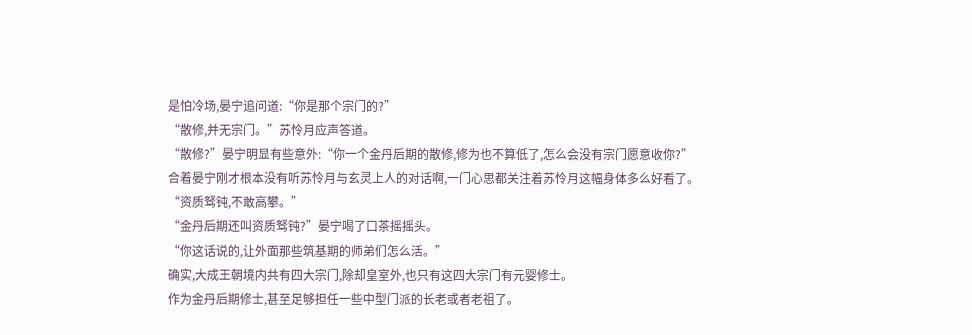是怕冷场,晏宁追问道:“你是那个宗门的?”
“散修,并无宗门。”苏怜月应声答道。
“散修?”晏宁明显有些意外:“你一个金丹后期的散修,修为也不算低了,怎么会没有宗门愿意收你?”
合着晏宁刚才根本没有听苏怜月与玄灵上人的对话啊,一门心思都关注着苏怜月这幅身体多么好看了。
“资质驽钝,不敢高攀。”
“金丹后期还叫资质驽钝?”晏宁喝了口茶摇摇头。
“你这话说的,让外面那些筑基期的师弟们怎么活。”
确实,大成王朝境内共有四大宗门,除却皇室外,也只有这四大宗门有元婴修士。
作为金丹后期修士,甚至足够担任一些中型门派的长老或者老祖了。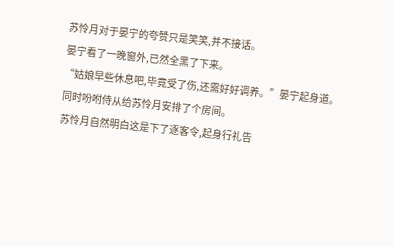苏怜月对于晏宁的夸赞只是笑笑,并不接话。
晏宁看了一晚窗外,已然全黑了下来。
“姑娘早些休息吧,毕竟受了伤,还需好好调养。”晏宁起身道。
同时吩咐侍从给苏怜月安排了个房间。
苏怜月自然明白这是下了逐客令,起身行礼告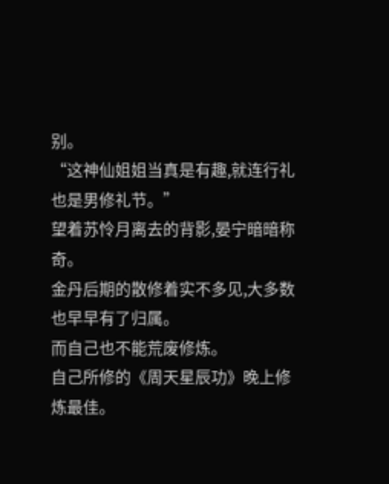别。
“这神仙姐姐当真是有趣,就连行礼也是男修礼节。”
望着苏怜月离去的背影,晏宁暗暗称奇。
金丹后期的散修着实不多见,大多数也早早有了归属。
而自己也不能荒废修炼。
自己所修的《周天星辰功》晚上修炼最佳。